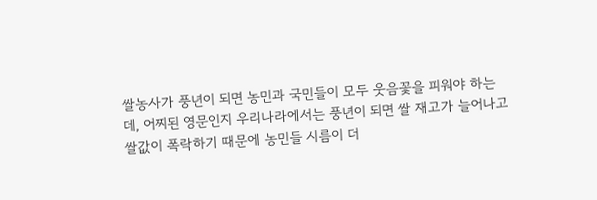쌀농사가 풍년이 되면 농민과 국민들이 모두 웃음꽃을 피워야 하는데, 어찌된 영문인지 우리나라에서는 풍년이 되면 쌀 재고가 늘어나고 쌀값이 폭락하기 때문에 농민들 시름이 더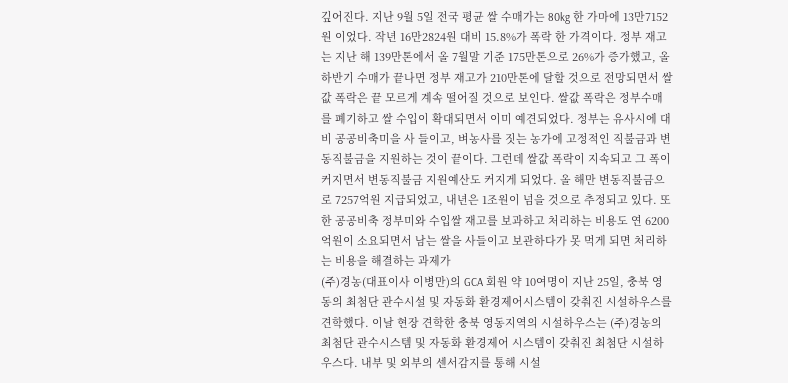깊어진다. 지난 9월 5일 전국 평균 쌀 수매가는 80kg 한 가마에 13만7152원 이었다. 작년 16만2824원 대비 15.8%가 폭락 한 가격이다. 정부 재고는 지난 해 139만톤에서 올 7월말 기준 175만톤으로 26%가 증가했고, 올 하반기 수매가 끝나면 정부 재고가 210만톤에 달할 것으로 전망되면서 쌀값 폭락은 끝 모르게 계속 떨어질 것으로 보인다. 쌀값 폭락은 정부수매를 폐기하고 쌀 수입이 확대되면서 이미 예견되었다. 정부는 유사시에 대비 공공비축미을 사 들이고, 벼농사를 짓는 농가에 고정적인 직불금과 변동직불금을 지원하는 것이 끝이다. 그런데 쌀값 폭락이 지속되고 그 폭이 커지면서 변동직불금 지원예산도 커지게 되었다. 올 해만 변동직불금으로 7257억원 지급되었고, 내년은 1조원이 넘을 것으로 추정되고 있다. 또한 공공비축 정부미와 수입쌀 재고를 보과하고 처리하는 비용도 연 6200억원이 소요되면서 남는 쌀을 사들이고 보관하다가 못 먹게 되면 처리하는 비용을 해결하는 과제가
(주)경농(대표이사 이병만)의 GCA 회원 약 10여명이 지난 25일, 충북 영동의 최첨단 관수시설 및 자동화 환경제어시스템이 갖춰진 시설하우스를 견학했다. 이날 현장 견학한 충북 영동지역의 시설하우스는 (주)경농의 최첨단 관수시스템 및 자동화 환경제어 시스템이 갖춰진 최첨단 시설하우스다. 내부 및 외부의 센서감지를 통해 시설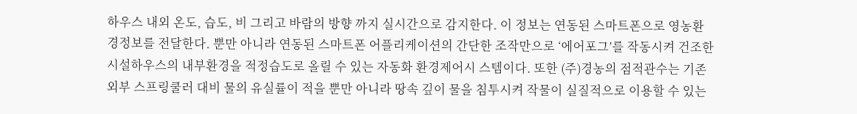하우스 내외 온도, 습도, 비 그리고 바람의 방향 까지 실시간으로 감지한다. 이 정보는 연동된 스마트폰으로 영농환경정보를 전달한다. 뿐만 아니라 연동된 스마트폰 어플리케이션의 간단한 조작만으로 ‘에어포그’를 작동시켜 건조한 시설하우스의 내부환경을 적정습도로 올릴 수 있는 자동화 환경제어시 스템이다. 또한 (주)경농의 점적관수는 기존 외부 스프링쿨러 대비 물의 유실률이 적을 뿐만 아니라 땅속 깊이 물을 침투시켜 작물이 실질적으로 이용할 수 있는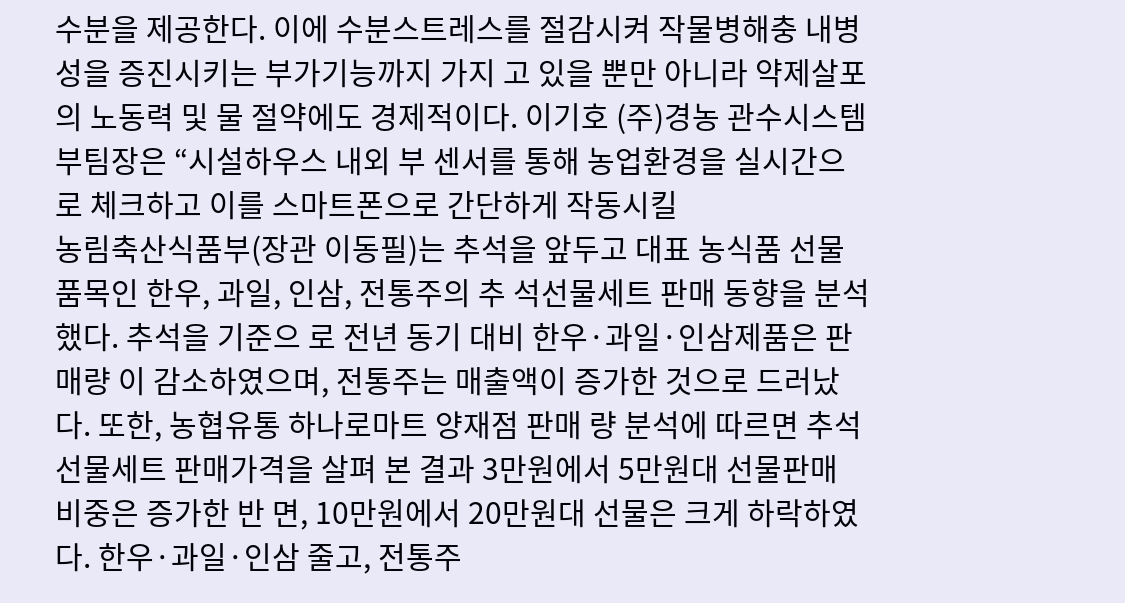수분을 제공한다. 이에 수분스트레스를 절감시켜 작물병해충 내병성을 증진시키는 부가기능까지 가지 고 있을 뿐만 아니라 약제살포의 노동력 및 물 절약에도 경제적이다. 이기호 (주)경농 관수시스템 부팀장은 “시설하우스 내외 부 센서를 통해 농업환경을 실시간으로 체크하고 이를 스마트폰으로 간단하게 작동시킬
농림축산식품부(장관 이동필)는 추석을 앞두고 대표 농식품 선물 품목인 한우, 과일, 인삼, 전통주의 추 석선물세트 판매 동향을 분석했다. 추석을 기준으 로 전년 동기 대비 한우·과일·인삼제품은 판매량 이 감소하였으며, 전통주는 매출액이 증가한 것으로 드러났다. 또한, 농협유통 하나로마트 양재점 판매 량 분석에 따르면 추석선물세트 판매가격을 살펴 본 결과 3만원에서 5만원대 선물판매 비중은 증가한 반 면, 10만원에서 20만원대 선물은 크게 하락하였다. 한우·과일·인삼 줄고, 전통주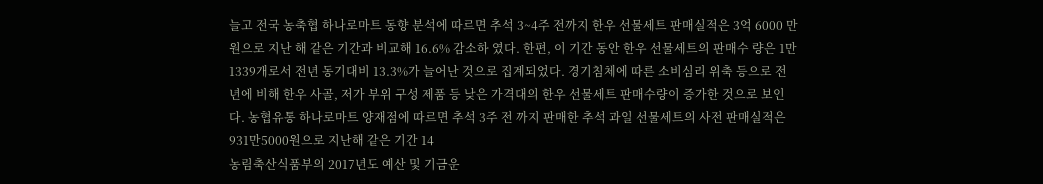늘고 전국 농축협 하나로마트 동향 분석에 따르면 추석 3~4주 전까지 한우 선물세트 판매실적은 3억 6000 만원으로 지난 해 같은 기간과 비교해 16.6% 감소하 였다. 한편, 이 기간 동안 한우 선물세트의 판매수 량은 1만1339개로서 전년 동기대비 13.3%가 늘어난 것으로 집계되었다. 경기침체에 따른 소비심리 위축 등으로 전년에 비해 한우 사골, 저가 부위 구성 제품 등 낮은 가격대의 한우 선물세트 판매수량이 증가한 것으로 보인다. 농협유통 하나로마트 양재점에 따르면 추석 3주 전 까지 판매한 추석 과일 선물세트의 사전 판매실적은 931만5000원으로 지난해 같은 기간 14
농림축산식품부의 2017년도 예산 및 기금운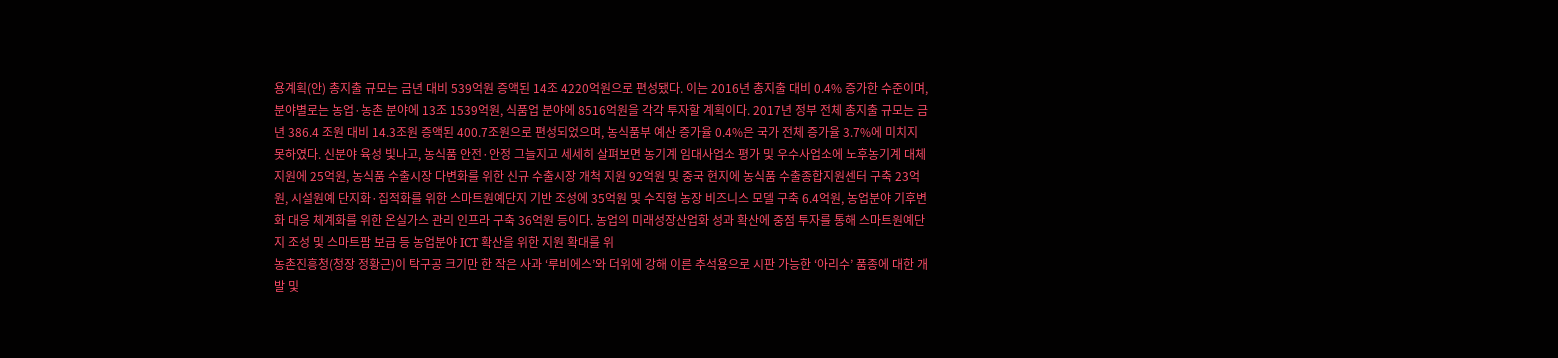용계획(안) 총지출 규모는 금년 대비 539억원 증액된 14조 4220억원으로 편성됐다. 이는 2016년 총지출 대비 0.4% 증가한 수준이며, 분야별로는 농업·농촌 분야에 13조 1539억원, 식품업 분야에 8516억원을 각각 투자할 계획이다. 2017년 정부 전체 총지출 규모는 금년 386.4 조원 대비 14.3조원 증액된 400.7조원으로 편성되었으며, 농식품부 예산 증가율 0.4%은 국가 전체 증가율 3.7%에 미치지 못하였다. 신분야 육성 빛나고, 농식품 안전·안정 그늘지고 세세히 살펴보면 농기계 임대사업소 평가 및 우수사업소에 노후농기계 대체 지원에 25억원, 농식품 수출시장 다변화를 위한 신규 수출시장 개척 지원 92억원 및 중국 현지에 농식품 수출종합지원센터 구축 23억원, 시설원예 단지화·집적화를 위한 스마트원예단지 기반 조성에 35억원 및 수직형 농장 비즈니스 모델 구축 6.4억원, 농업분야 기후변화 대응 체계화를 위한 온실가스 관리 인프라 구축 36억원 등이다. 농업의 미래성장산업화 성과 확산에 중점 투자를 통해 스마트원예단지 조성 및 스마트팜 보급 등 농업분야 ICT 확산을 위한 지원 확대를 위
농촌진흥청(청장 정황근)이 탁구공 크기만 한 작은 사과 ‘루비에스’와 더위에 강해 이른 추석용으로 시판 가능한 ‘아리수’ 품종에 대한 개발 및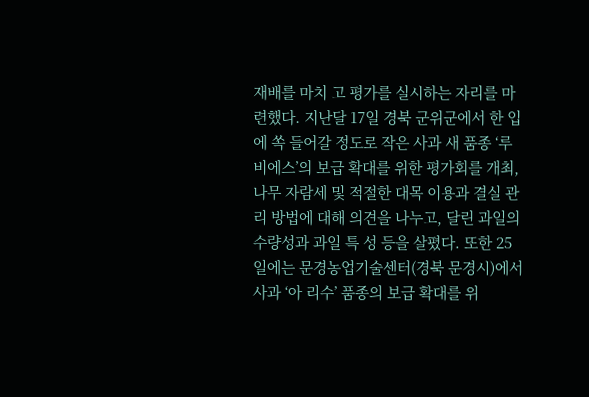재배를 마치 고 평가를 실시하는 자리를 마련했다. 지난달 17일 경북 군위군에서 한 입에 쏙 들어갈 정도로 작은 사과 새 품종 ‘루비에스’의 보급 확대를 위한 평가회를 개최, 나무 자람세 및 적절한 대목 이용과 결실 관리 방법에 대해 의견을 나누고, 달린 과일의 수량성과 과일 특 성 등을 살폈다. 또한 25일에는 문경농업기술센터(경북 문경시)에서 사과 ‘아 리수’ 품종의 보급 확대를 위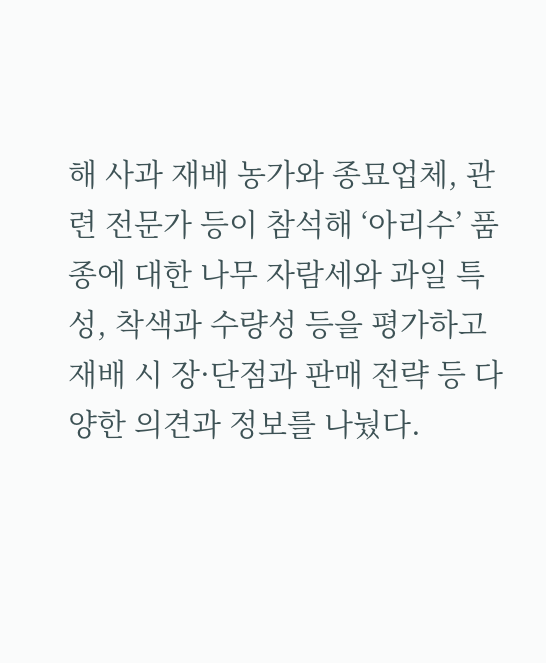해 사과 재배 농가와 종묘업체, 관련 전문가 등이 참석해 ‘아리수’ 품종에 대한 나무 자람세와 과일 특성, 착색과 수량성 등을 평가하고 재배 시 장·단점과 판매 전략 등 다양한 의견과 정보를 나눴다.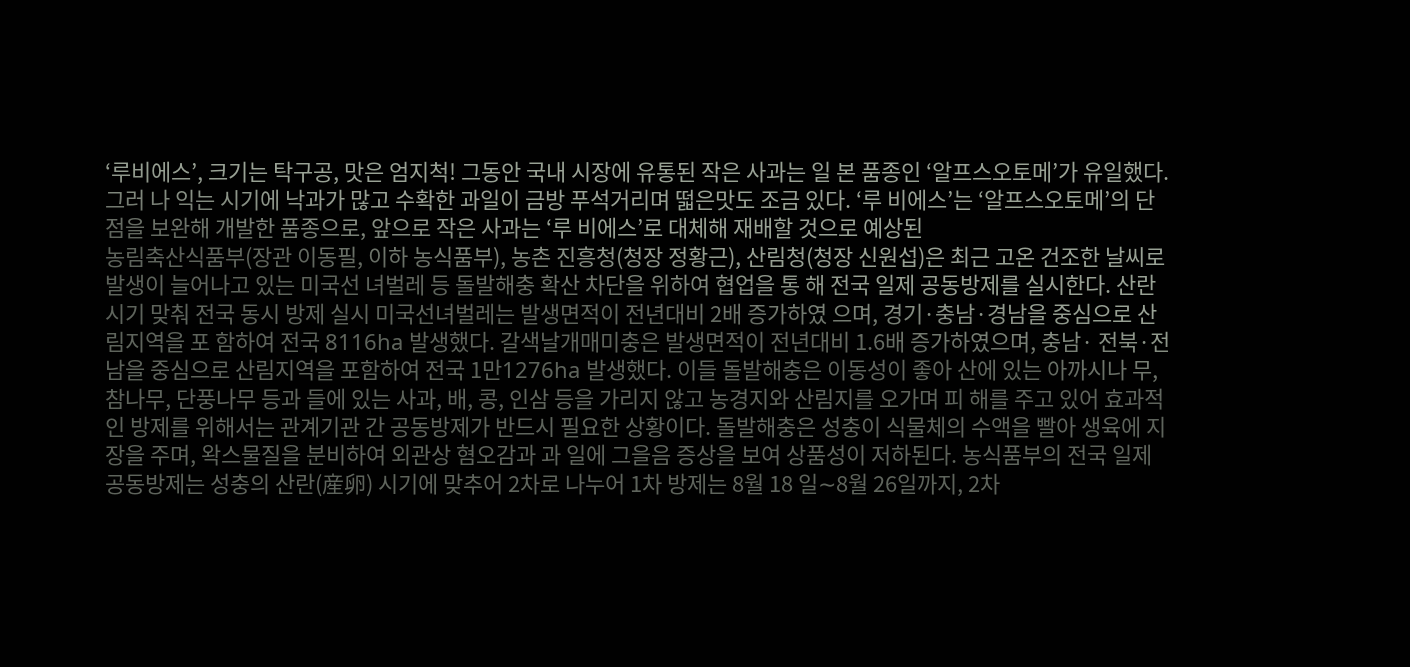‘루비에스’, 크기는 탁구공, 맛은 엄지척! 그동안 국내 시장에 유통된 작은 사과는 일 본 품종인 ‘알프스오토메’가 유일했다. 그러 나 익는 시기에 낙과가 많고 수확한 과일이 금방 푸석거리며 떫은맛도 조금 있다. ‘루 비에스’는 ‘알프스오토메’의 단점을 보완해 개발한 품종으로, 앞으로 작은 사과는 ‘루 비에스’로 대체해 재배할 것으로 예상된
농림축산식품부(장관 이동필, 이하 농식품부), 농촌 진흥청(청장 정황근), 산림청(청장 신원섭)은 최근 고온 건조한 날씨로 발생이 늘어나고 있는 미국선 녀벌레 등 돌발해충 확산 차단을 위하여 협업을 통 해 전국 일제 공동방제를 실시한다. 산란 시기 맞춰 전국 동시 방제 실시 미국선녀벌레는 발생면적이 전년대비 2배 증가하였 으며, 경기·충남·경남을 중심으로 산림지역을 포 함하여 전국 8116ha 발생했다. 갈색날개매미충은 발생면적이 전년대비 1.6배 증가하였으며, 충남· 전북·전남을 중심으로 산림지역을 포함하여 전국 1만1276ha 발생했다. 이들 돌발해충은 이동성이 좋아 산에 있는 아까시나 무, 참나무, 단풍나무 등과 들에 있는 사과, 배, 콩, 인삼 등을 가리지 않고 농경지와 산림지를 오가며 피 해를 주고 있어 효과적인 방제를 위해서는 관계기관 간 공동방제가 반드시 필요한 상황이다. 돌발해충은 성충이 식물체의 수액을 빨아 생육에 지 장을 주며, 왁스물질을 분비하여 외관상 혐오감과 과 일에 그을음 증상을 보여 상품성이 저하된다. 농식품부의 전국 일제 공동방제는 성충의 산란(産卵) 시기에 맞추어 2차로 나누어 1차 방제는 8월 18 일∼8월 26일까지, 2차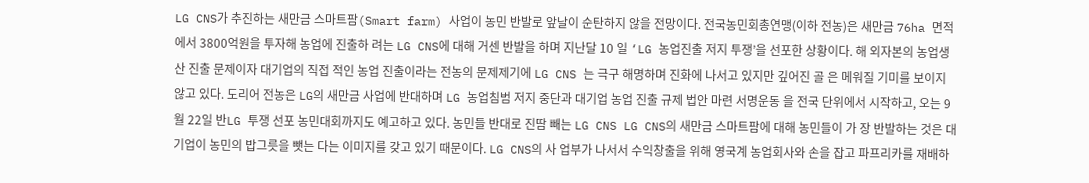LG CNS가 추진하는 새만금 스마트팜(Smart farm) 사업이 농민 반발로 앞날이 순탄하지 않을 전망이다. 전국농민회총연맹(이하 전농)은 새만금 76ha 면적에서 3800억원을 투자해 농업에 진출하 려는 LG CNS에 대해 거센 반발을 하며 지난달 10 일 ‘LG 농업진출 저지 투쟁’을 선포한 상황이다. 해 외자본의 농업생산 진출 문제이자 대기업의 직접 적인 농업 진출이라는 전농의 문제제기에 LG CNS 는 극구 해명하며 진화에 나서고 있지만 깊어진 골 은 메워질 기미를 보이지 않고 있다. 도리어 전농은 LG의 새만금 사업에 반대하며 LG 농업침범 저지 중단과 대기업 농업 진출 규제 법안 마련 서명운동 을 전국 단위에서 시작하고, 오는 9월 22일 반LG 투쟁 선포 농민대회까지도 예고하고 있다. 농민들 반대로 진땀 빼는 LG CNS LG CNS의 새만금 스마트팜에 대해 농민들이 가 장 반발하는 것은 대기업이 농민의 밥그릇을 뺏는 다는 이미지를 갖고 있기 때문이다. LG CNS의 사 업부가 나서서 수익창출을 위해 영국계 농업회사와 손을 잡고 파프리카를 재배하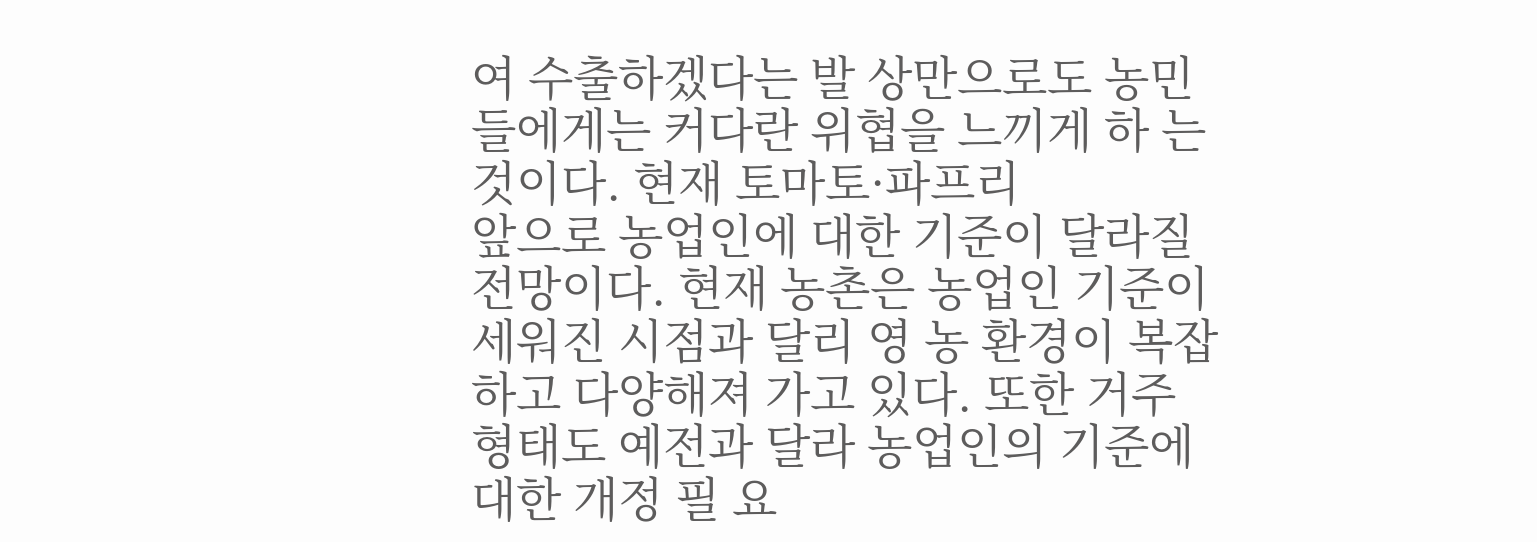여 수출하겠다는 발 상만으로도 농민들에게는 커다란 위협을 느끼게 하 는 것이다. 현재 토마토·파프리
앞으로 농업인에 대한 기준이 달라질 전망이다. 현재 농촌은 농업인 기준이 세워진 시점과 달리 영 농 환경이 복잡하고 다양해져 가고 있다. 또한 거주 형태도 예전과 달라 농업인의 기준에 대한 개정 필 요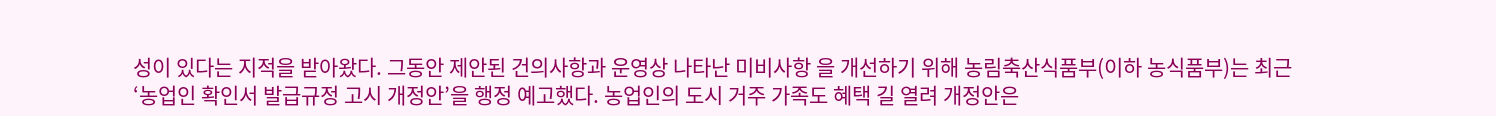성이 있다는 지적을 받아왔다. 그동안 제안된 건의사항과 운영상 나타난 미비사항 을 개선하기 위해 농림축산식품부(이하 농식품부)는 최근 ‘농업인 확인서 발급규정 고시 개정안’을 행정 예고했다. 농업인의 도시 거주 가족도 혜택 길 열려 개정안은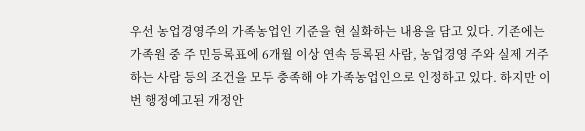우선 농업경영주의 가족농업인 기준을 현 실화하는 내용을 담고 있다. 기존에는 가족원 중 주 민등록표에 6개월 이상 연속 등록된 사람, 농업경영 주와 실제 거주하는 사람 등의 조건을 모두 충족해 야 가족농업인으로 인정하고 있다. 하지만 이번 행정예고된 개정안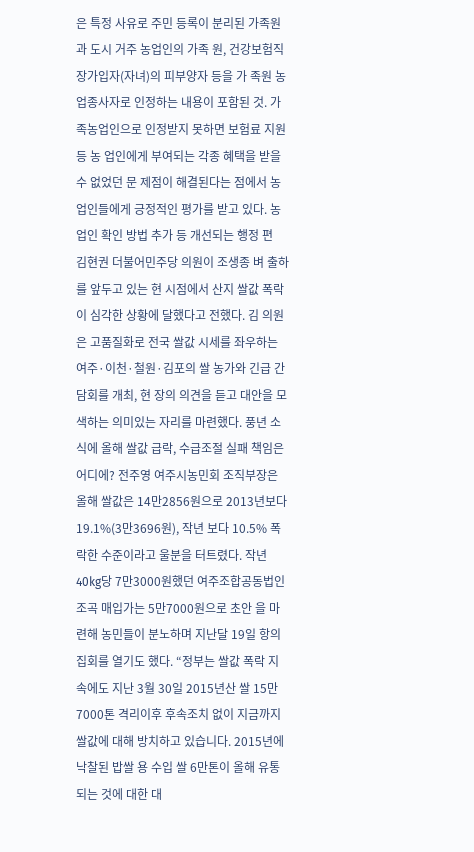은 특정 사유로 주민 등록이 분리된 가족원과 도시 거주 농업인의 가족 원, 건강보험직장가입자(자녀)의 피부양자 등을 가 족원 농업종사자로 인정하는 내용이 포함된 것. 가족농업인으로 인정받지 못하면 보험료 지원 등 농 업인에게 부여되는 각종 혜택을 받을 수 없었던 문 제점이 해결된다는 점에서 농업인들에게 긍정적인 평가를 받고 있다. 농업인 확인 방법 추가 등 개선되는 행정 편
김현권 더불어민주당 의원이 조생종 벼 출하를 앞두고 있는 현 시점에서 산지 쌀값 폭락이 심각한 상황에 달했다고 전했다. 김 의원은 고품질화로 전국 쌀값 시세를 좌우하는 여주·이천·철원·김포의 쌀 농가와 긴급 간담회를 개최, 현 장의 의견을 듣고 대안을 모색하는 의미있는 자리를 마련했다. 풍년 소식에 올해 쌀값 급락, 수급조절 실패 책임은 어디에? 전주영 여주시농민회 조직부장은 올해 쌀값은 14만2856원으로 2013년보다 19.1%(3만3696원), 작년 보다 10.5% 폭락한 수준이라고 울분을 터트렸다. 작년 40kg당 7만3000원했던 여주조합공동법인 조곡 매입가는 5만7000원으로 초안 을 마련해 농민들이 분노하며 지난달 19일 항의집회를 열기도 했다. “정부는 쌀값 폭락 지속에도 지난 3월 30일 2015년산 쌀 15만7000톤 격리이후 후속조치 없이 지금까지 쌀값에 대해 방치하고 있습니다. 2015년에 낙찰된 밥쌀 용 수입 쌀 6만톤이 올해 유통되는 것에 대한 대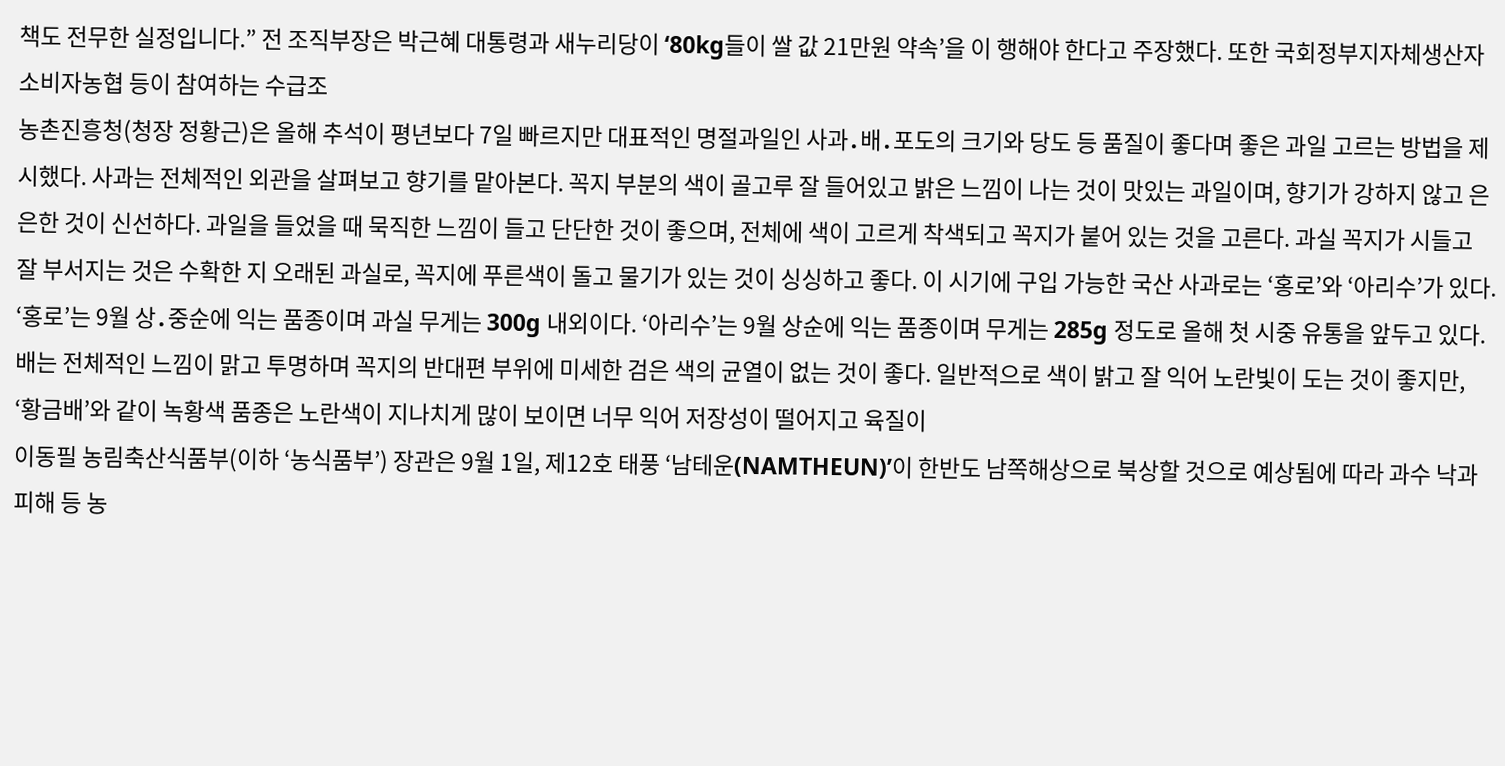책도 전무한 실정입니다.” 전 조직부장은 박근혜 대통령과 새누리당이 ‘80kg들이 쌀 값 21만원 약속’을 이 행해야 한다고 주장했다. 또한 국회정부지자체생산자소비자농협 등이 참여하는 수급조
농촌진흥청(청장 정황근)은 올해 추석이 평년보다 7일 빠르지만 대표적인 명절과일인 사과․배․포도의 크기와 당도 등 품질이 좋다며 좋은 과일 고르는 방법을 제시했다. 사과는 전체적인 외관을 살펴보고 향기를 맡아본다. 꼭지 부분의 색이 골고루 잘 들어있고 밝은 느낌이 나는 것이 맛있는 과일이며, 향기가 강하지 않고 은은한 것이 신선하다. 과일을 들었을 때 묵직한 느낌이 들고 단단한 것이 좋으며, 전체에 색이 고르게 착색되고 꼭지가 붙어 있는 것을 고른다. 과실 꼭지가 시들고 잘 부서지는 것은 수확한 지 오래된 과실로, 꼭지에 푸른색이 돌고 물기가 있는 것이 싱싱하고 좋다. 이 시기에 구입 가능한 국산 사과로는 ‘홍로’와 ‘아리수’가 있다. ‘홍로’는 9월 상․중순에 익는 품종이며 과실 무게는 300g 내외이다. ‘아리수’는 9월 상순에 익는 품종이며 무게는 285g 정도로 올해 첫 시중 유통을 앞두고 있다. 배는 전체적인 느낌이 맑고 투명하며 꼭지의 반대편 부위에 미세한 검은 색의 균열이 없는 것이 좋다. 일반적으로 색이 밝고 잘 익어 노란빛이 도는 것이 좋지만, ‘황금배’와 같이 녹황색 품종은 노란색이 지나치게 많이 보이면 너무 익어 저장성이 떨어지고 육질이
이동필 농림축산식품부(이하 ‘농식품부’) 장관은 9월 1일, 제12호 태풍 ‘남테운(NAMTHEUN)’이 한반도 남쪽해상으로 북상할 것으로 예상됨에 따라 과수 낙과 피해 등 농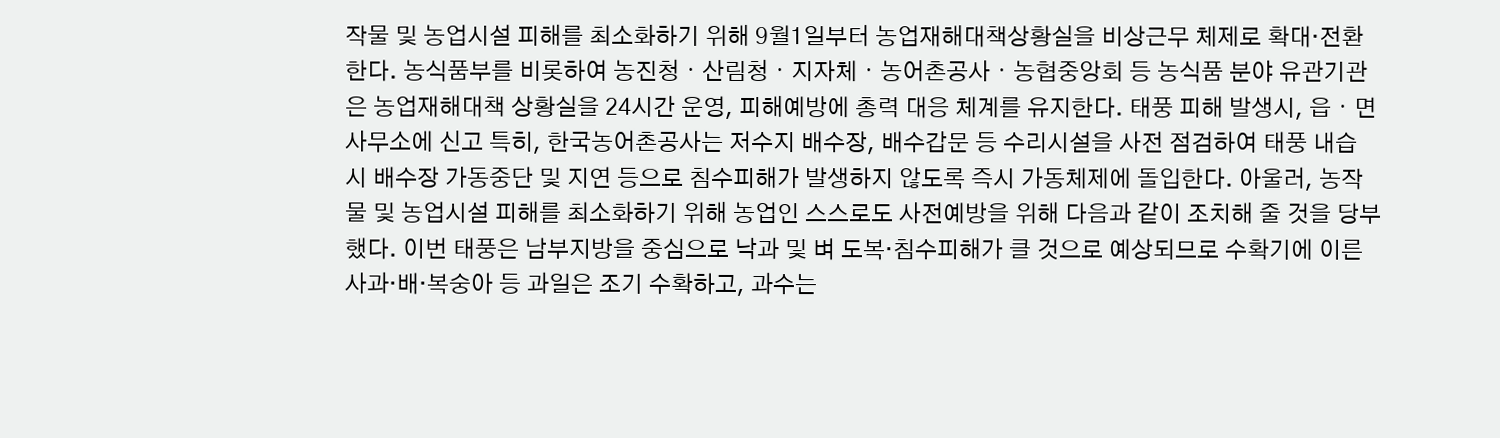작물 및 농업시설 피해를 최소화하기 위해 9월1일부터 농업재해대책상황실을 비상근무 체제로 확대·전환한다. 농식품부를 비롯하여 농진청・산림청・지자체・농어촌공사・농협중앙회 등 농식품 분야 유관기관은 농업재해대책 상황실을 24시간 운영, 피해예방에 총력 대응 체계를 유지한다. 태풍 피해 발생시, 읍・면사무소에 신고 특히, 한국농어촌공사는 저수지 배수장, 배수갑문 등 수리시설을 사전 점검하여 태풍 내습 시 배수장 가동중단 및 지연 등으로 침수피해가 발생하지 않도록 즉시 가동체제에 돌입한다. 아울러, 농작물 및 농업시설 피해를 최소화하기 위해 농업인 스스로도 사전예방을 위해 다음과 같이 조치해 줄 것을 당부했다. 이번 태풍은 남부지방을 중심으로 낙과 및 벼 도복·침수피해가 클 것으로 예상되므로 수확기에 이른 사과·배·복숭아 등 과일은 조기 수확하고, 과수는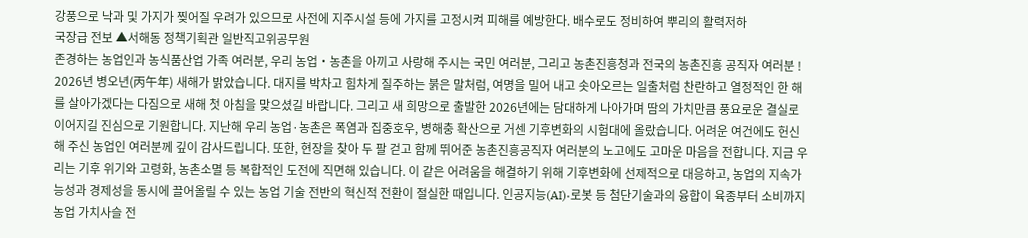강풍으로 낙과 및 가지가 찢어질 우려가 있으므로 사전에 지주시설 등에 가지를 고정시켜 피해를 예방한다. 배수로도 정비하여 뿌리의 활력저하
국장급 전보 ▲서해동 정책기획관 일반직고위공무원
존경하는 농업인과 농식품산업 가족 여러분, 우리 농업‧농촌을 아끼고 사랑해 주시는 국민 여러분, 그리고 농촌진흥청과 전국의 농촌진흥 공직자 여러분 ! 2026년 병오년(丙午年) 새해가 밝았습니다. 대지를 박차고 힘차게 질주하는 붉은 말처럼, 여명을 밀어 내고 솟아오르는 일출처럼 찬란하고 열정적인 한 해를 살아가겠다는 다짐으로 새해 첫 아침을 맞으셨길 바랍니다. 그리고 새 희망으로 출발한 2026년에는 담대하게 나아가며 땀의 가치만큼 풍요로운 결실로 이어지길 진심으로 기원합니다. 지난해 우리 농업·농촌은 폭염과 집중호우, 병해충 확산으로 거센 기후변화의 시험대에 올랐습니다. 어려운 여건에도 헌신해 주신 농업인 여러분께 깊이 감사드립니다. 또한, 현장을 찾아 두 팔 걷고 함께 뛰어준 농촌진흥공직자 여러분의 노고에도 고마운 마음을 전합니다. 지금 우리는 기후 위기와 고령화, 농촌소멸 등 복합적인 도전에 직면해 있습니다. 이 같은 어려움을 해결하기 위해 기후변화에 선제적으로 대응하고, 농업의 지속가능성과 경제성을 동시에 끌어올릴 수 있는 농업 기술 전반의 혁신적 전환이 절실한 때입니다. 인공지능(AI)·로봇 등 첨단기술과의 융합이 육종부터 소비까지 농업 가치사슬 전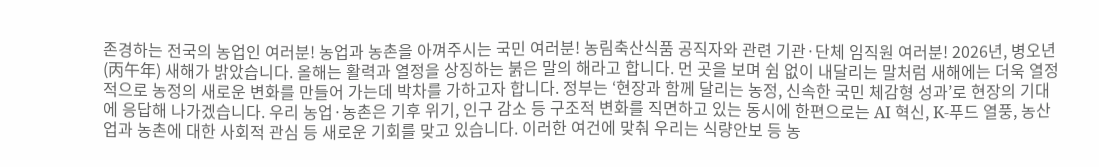존경하는 전국의 농업인 여러분! 농업과 농촌을 아껴주시는 국민 여러분! 농림축산식품 공직자와 관련 기관·단체 임직원 여러분! 2026년, 병오년(丙午年) 새해가 밝았습니다. 올해는 활력과 열정을 상징하는 붉은 말의 해라고 합니다. 먼 곳을 보며 쉼 없이 내달리는 말처럼 새해에는 더욱 열정적으로 농정의 새로운 변화를 만들어 가는데 박차를 가하고자 합니다. 정부는 ‘현장과 함께 달리는 농정, 신속한 국민 체감형 성과’로 현장의 기대에 응답해 나가겠습니다. 우리 농업·농촌은 기후 위기, 인구 감소 등 구조적 변화를 직면하고 있는 동시에 한편으로는 AI 혁신, K-푸드 열풍, 농산업과 농촌에 대한 사회적 관심 등 새로운 기회를 맞고 있습니다. 이러한 여건에 맞춰 우리는 식량안보 등 농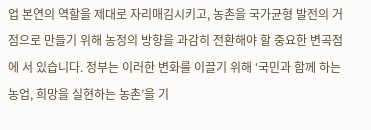업 본연의 역할을 제대로 자리매김시키고, 농촌을 국가균형 발전의 거점으로 만들기 위해 농정의 방향을 과감히 전환해야 할 중요한 변곡점에 서 있습니다. 정부는 이러한 변화를 이끌기 위해 ‘국민과 함께 하는 농업, 희망을 실현하는 농촌’을 기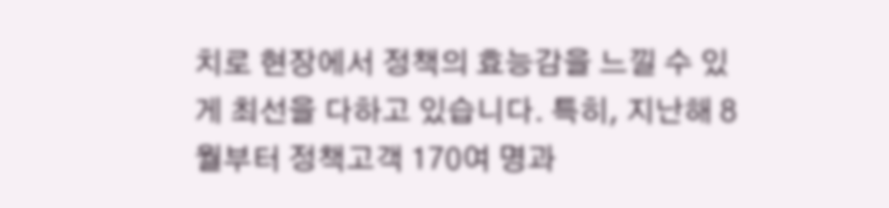치로 현장에서 정책의 효능감을 느낄 수 있게 최선을 다하고 있습니다. 특히, 지난해 8월부터 정책고객 170여 명과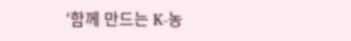‘함께 만드는 K-농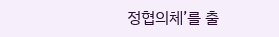정협의체’를 출